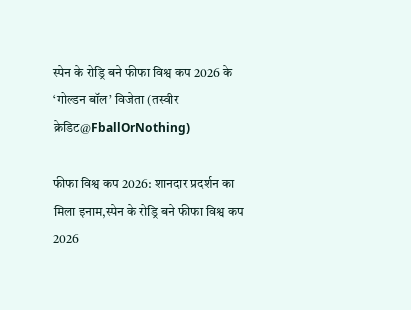स्पेन के रोड्रि बने फीफा विश्व कप 2026 के ‘गोल्डन बॉल’ विजेता (तस्वीर क्रेडिट@FballOrNothing)

फीफा विश्व कप 2026: शानदार प्रदर्शन का मिला इनाम,स्पेन के रोड्रि बने फीफा विश्व कप 2026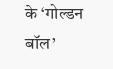के ‘गोल्डन बॉल’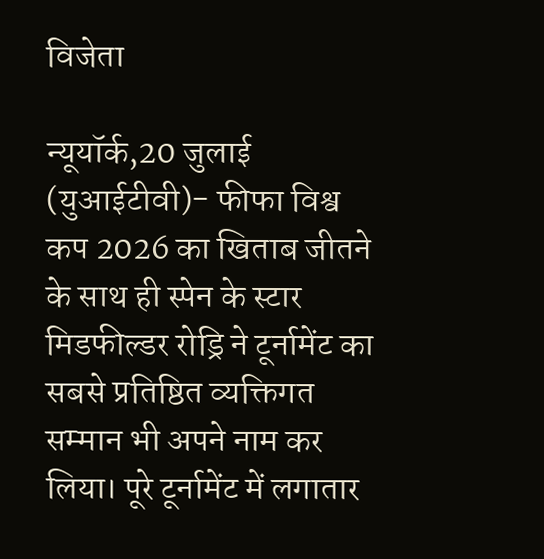विजेता

न्यूयॉर्क,20 जुलाई (युआईटीवी)- फीफा विश्व कप 2026 का खिताब जीतने के साथ ही स्पेन के स्टार मिडफील्डर रोड्रि ने टूर्नामेंट का सबसे प्रतिष्ठित व्यक्तिगत सम्मान भी अपने नाम कर लिया। पूरे टूर्नामेंट में लगातार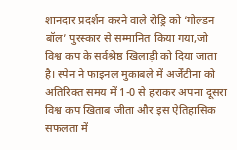शानदार प्रदर्शन करने वाले रोड्रि को ‘गोल्डन बॉल’ पुरस्कार से सम्मानित किया गया,जो विश्व कप के सर्वश्रेष्ठ खिलाड़ी को दिया जाता है। स्पेन ने फाइनल मुकाबले में अर्जेंटीना को अतिरिक्त समय में 1-0 से हराकर अपना दूसरा विश्व कप खिताब जीता और इस ऐतिहासिक सफलता में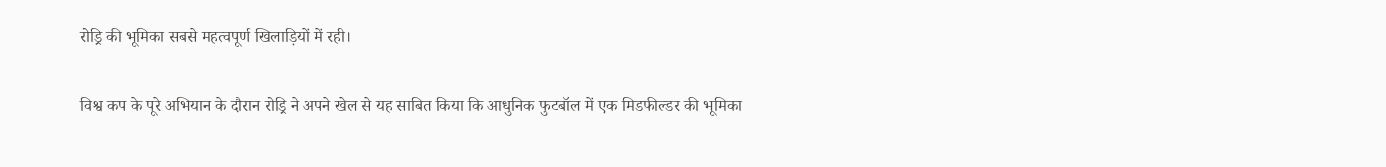रोड्रि की भूमिका सबसे महत्वपूर्ण खिलाड़ियों में रही।

विश्व कप के पूरे अभियान के दौरान रोड्रि ने अपने खेल से यह साबित किया कि आधुनिक फुटबॉल में एक मिडफील्डर की भूमिका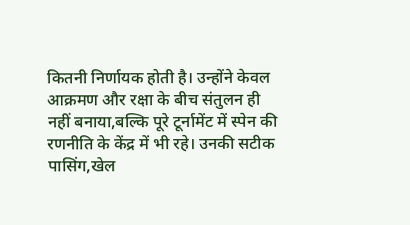कितनी निर्णायक होती है। उन्होंने केवल आक्रमण और रक्षा के बीच संतुलन ही नहीं बनाया,बल्कि पूरे टूर्नामेंट में स्पेन की रणनीति के केंद्र में भी रहे। उनकी सटीक पासिंग,खेल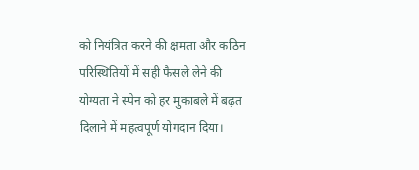को नियंत्रित करने की क्षमता और कठिन परिस्थितियों में सही फैसले लेने की योग्यता ने स्पेन को हर मुकाबले में बढ़त दिलाने में महत्वपूर्ण योगदान दिया।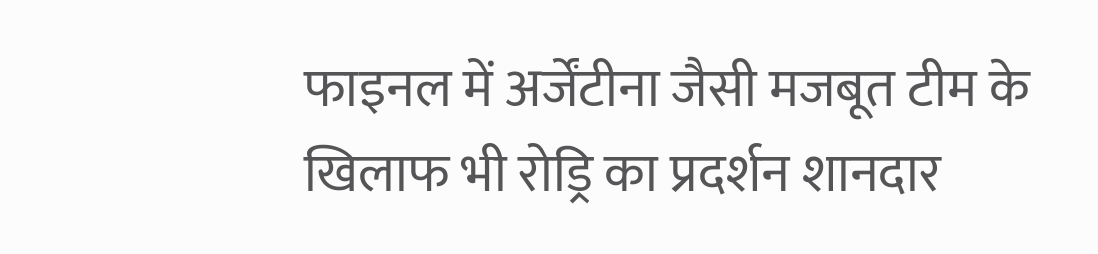फाइनल में अर्जेंटीना जैसी मजबूत टीम के खिलाफ भी रोड्रि का प्रदर्शन शानदार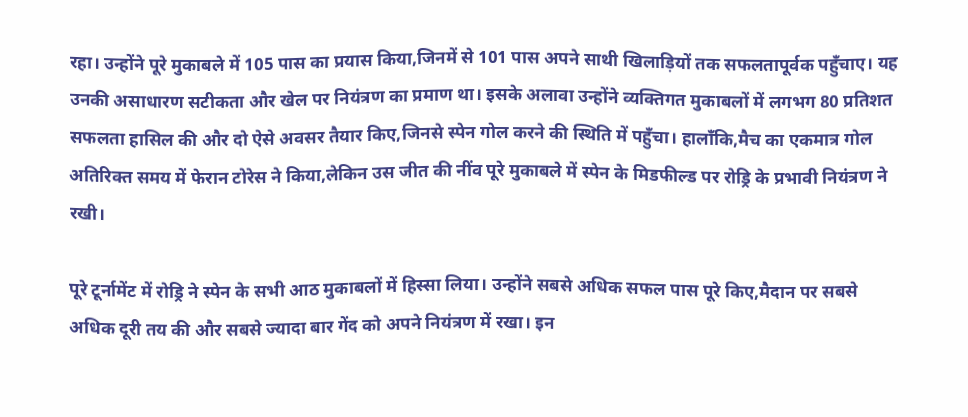रहा। उन्होंने पूरे मुकाबले में 105 पास का प्रयास किया,जिनमें से 101 पास अपने साथी खिलाड़ियों तक सफलतापूर्वक पहुँचाए। यह उनकी असाधारण सटीकता और खेल पर नियंत्रण का प्रमाण था। इसके अलावा उन्होंने व्यक्तिगत मुकाबलों में लगभग 80 प्रतिशत सफलता हासिल की और दो ऐसे अवसर तैयार किए,जिनसे स्पेन गोल करने की स्थिति में पहुँचा। हालाँकि,मैच का एकमात्र गोल अतिरिक्त समय में फेरान टोरेस ने किया,लेकिन उस जीत की नींव पूरे मुकाबले में स्पेन के मिडफील्ड पर रोड्रि के प्रभावी नियंत्रण ने रखी।

पूरे टूर्नामेंट में रोड्रि ने स्पेन के सभी आठ मुकाबलों में हिस्सा लिया। उन्होंने सबसे अधिक सफल पास पूरे किए,मैदान पर सबसे अधिक दूरी तय की और सबसे ज्यादा बार गेंद को अपने नियंत्रण में रखा। इन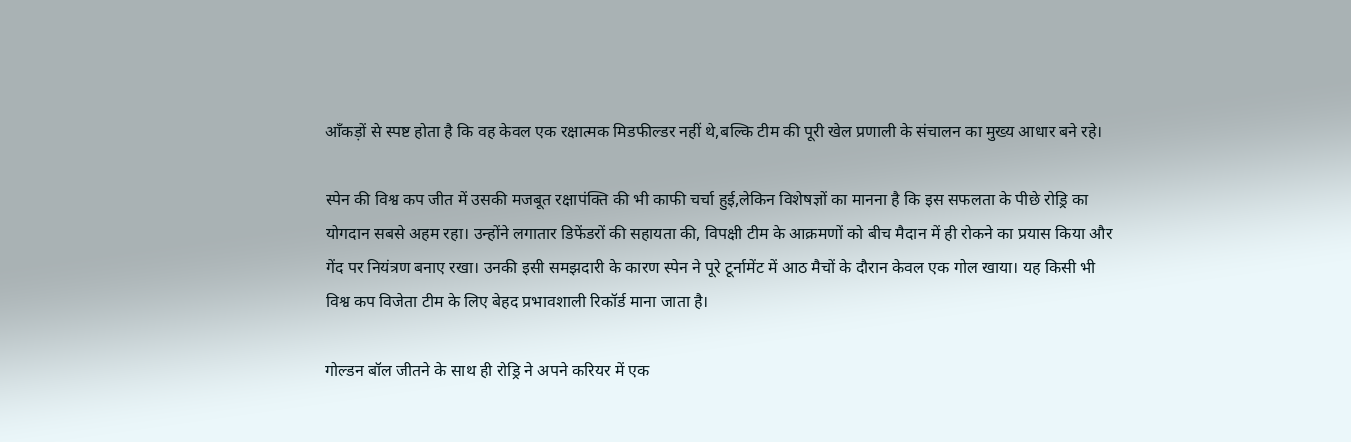आँकड़ों से स्पष्ट होता है कि वह केवल एक रक्षात्मक मिडफील्डर नहीं थे,बल्कि टीम की पूरी खेल प्रणाली के संचालन का मुख्य आधार बने रहे।

स्पेन की विश्व कप जीत में उसकी मजबूत रक्षापंक्ति की भी काफी चर्चा हुई,लेकिन विशेषज्ञों का मानना है कि इस सफलता के पीछे रोड्रि का योगदान सबसे अहम रहा। उन्होंने लगातार डिफेंडरों की सहायता की, विपक्षी टीम के आक्रमणों को बीच मैदान में ही रोकने का प्रयास किया और गेंद पर नियंत्रण बनाए रखा। उनकी इसी समझदारी के कारण स्पेन ने पूरे टूर्नामेंट में आठ मैचों के दौरान केवल एक गोल खाया। यह किसी भी विश्व कप विजेता टीम के लिए बेहद प्रभावशाली रिकॉर्ड माना जाता है।

गोल्डन बॉल जीतने के साथ ही रोड्रि ने अपने करियर में एक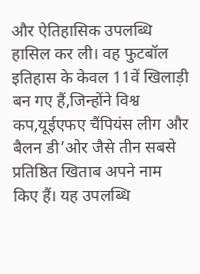और ऐतिहासिक उपलब्धि हासिल कर ली। वह फुटबॉल इतिहास के केवल 11वें खिलाड़ी बन गए हैं,जिन्होंने विश्व कप,यूईएफए चैंपियंस लीग और बैलन डी’ओर जैसे तीन सबसे प्रतिष्ठित खिताब अपने नाम किए हैं। यह उपलब्धि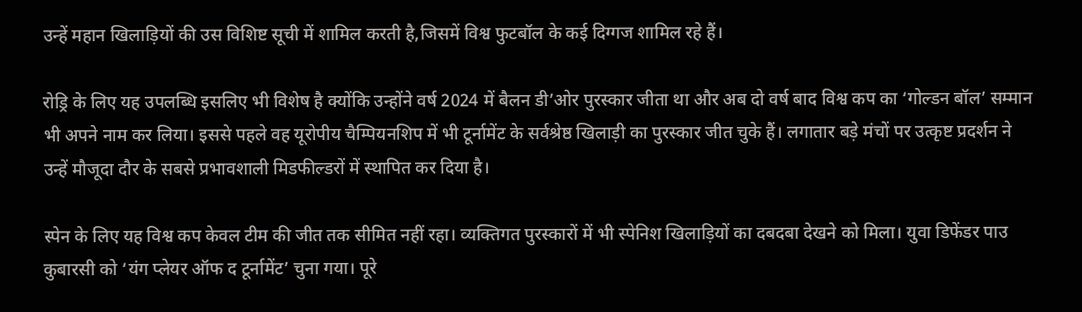उन्हें महान खिलाड़ियों की उस विशिष्ट सूची में शामिल करती है,जिसमें विश्व फुटबॉल के कई दिग्गज शामिल रहे हैं।

रोड्रि के लिए यह उपलब्धि इसलिए भी विशेष है क्योंकि उन्होंने वर्ष 2024 में बैलन डी’ओर पुरस्कार जीता था और अब दो वर्ष बाद विश्व कप का ‘गोल्डन बॉल’ सम्मान भी अपने नाम कर लिया। इससे पहले वह यूरोपीय चैम्पियनशिप में भी टूर्नामेंट के सर्वश्रेष्ठ खिलाड़ी का पुरस्कार जीत चुके हैं। लगातार बड़े मंचों पर उत्कृष्ट प्रदर्शन ने उन्हें मौजूदा दौर के सबसे प्रभावशाली मिडफील्डरों में स्थापित कर दिया है।

स्पेन के लिए यह विश्व कप केवल टीम की जीत तक सीमित नहीं रहा। व्यक्तिगत पुरस्कारों में भी स्पेनिश खिलाड़ियों का दबदबा देखने को मिला। युवा डिफेंडर पाउ कुबारसी को ‘यंग प्लेयर ऑफ द टूर्नामेंट’ चुना गया। पूरे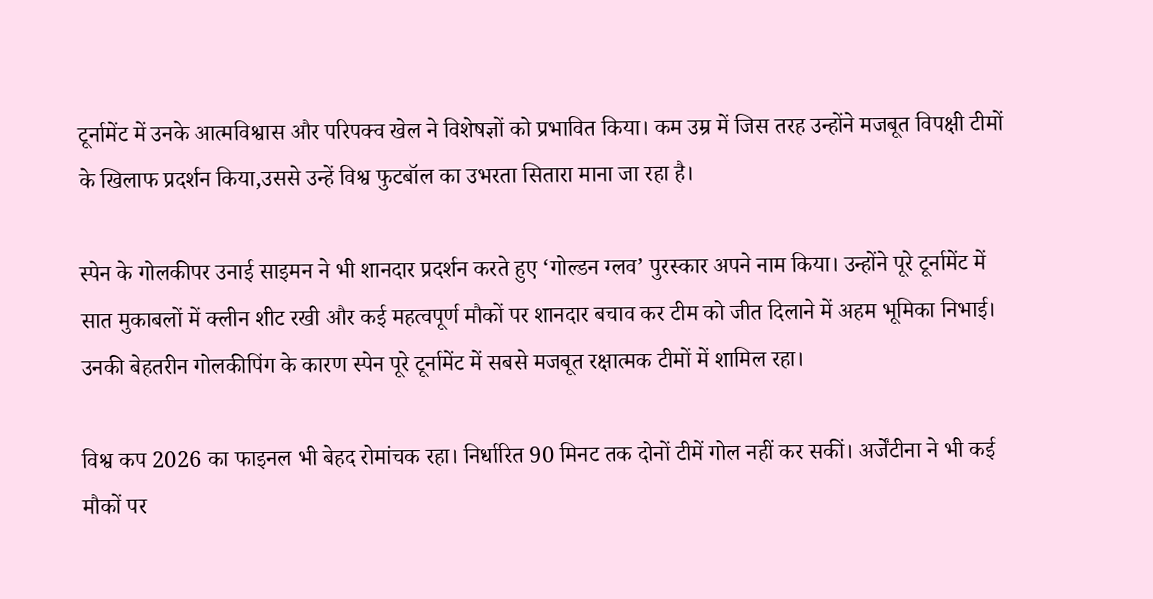टूर्नामेंट में उनके आत्मविश्वास और परिपक्व खेल ने विशेषज्ञों को प्रभावित किया। कम उम्र में जिस तरह उन्होंने मजबूत विपक्षी टीमों के खिलाफ प्रदर्शन किया,उससे उन्हें विश्व फुटबॉल का उभरता सितारा माना जा रहा है।

स्पेन के गोलकीपर उनाई साइमन ने भी शानदार प्रदर्शन करते हुए ‘गोल्डन ग्लव’ पुरस्कार अपने नाम किया। उन्होंने पूरे टूर्नामेंट में सात मुकाबलों में क्लीन शीट रखी और कई महत्वपूर्ण मौकों पर शानदार बचाव कर टीम को जीत दिलाने में अहम भूमिका निभाई। उनकी बेहतरीन गोलकीपिंग के कारण स्पेन पूरे टूर्नामेंट में सबसे मजबूत रक्षात्मक टीमों में शामिल रहा।

विश्व कप 2026 का फाइनल भी बेहद रोमांचक रहा। निर्धारित 90 मिनट तक दोनों टीमें गोल नहीं कर सकीं। अर्जेंटीना ने भी कई मौकों पर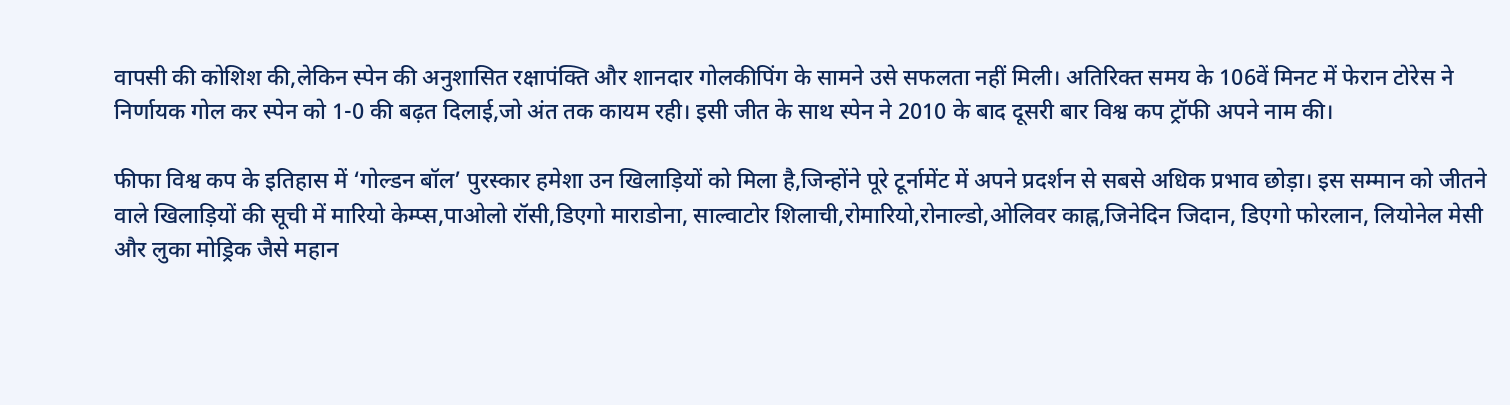वापसी की कोशिश की,लेकिन स्पेन की अनुशासित रक्षापंक्ति और शानदार गोलकीपिंग के सामने उसे सफलता नहीं मिली। अतिरिक्त समय के 106वें मिनट में फेरान टोरेस ने निर्णायक गोल कर स्पेन को 1-0 की बढ़त दिलाई,जो अंत तक कायम रही। इसी जीत के साथ स्पेन ने 2010 के बाद दूसरी बार विश्व कप ट्रॉफी अपने नाम की।

फीफा विश्व कप के इतिहास में ‘गोल्डन बॉल’ पुरस्कार हमेशा उन खिलाड़ियों को मिला है,जिन्होंने पूरे टूर्नामेंट में अपने प्रदर्शन से सबसे अधिक प्रभाव छोड़ा। इस सम्मान को जीतने वाले खिलाड़ियों की सूची में मारियो केम्प्स,पाओलो रॉसी,डिएगो माराडोना, साल्वाटोर शिलाची,रोमारियो,रोनाल्डो,ओलिवर काह्न,जिनेदिन जिदान, डिएगो फोरलान, लियोनेल मेसी और लुका मोड्रिक जैसे महान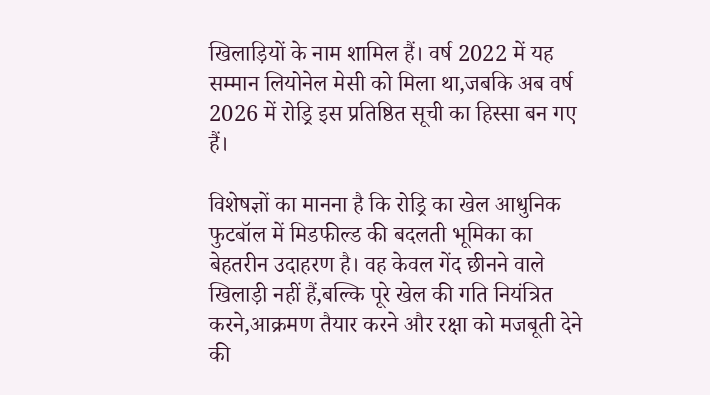खिलाड़ियों के नाम शामिल हैं। वर्ष 2022 में यह सम्मान लियोनेल मेसी को मिला था,जबकि अब वर्ष 2026 में रोड्रि इस प्रतिष्ठित सूची का हिस्सा बन गए हैं।

विशेषज्ञों का मानना है कि रोड्रि का खेल आधुनिक फुटबॉल में मिडफील्ड की बदलती भूमिका का बेहतरीन उदाहरण है। वह केवल गेंद छीनने वाले खिलाड़ी नहीं हैं,बल्कि पूरे खेल की गति नियंत्रित करने,आक्रमण तैयार करने और रक्षा को मजबूती देने की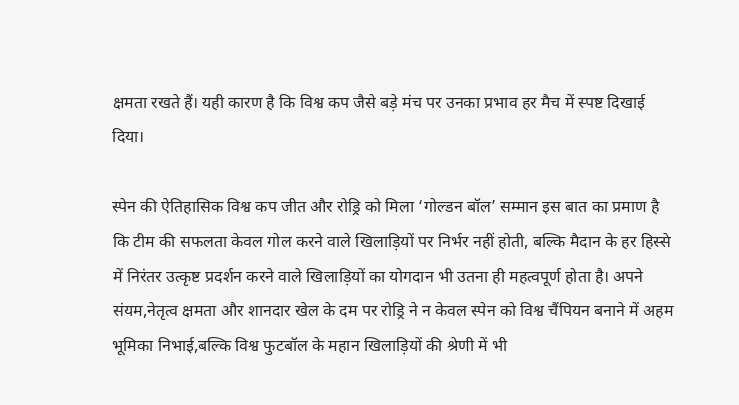क्षमता रखते हैं। यही कारण है कि विश्व कप जैसे बड़े मंच पर उनका प्रभाव हर मैच में स्पष्ट दिखाई दिया।

स्पेन की ऐतिहासिक विश्व कप जीत और रोड्रि को मिला ‘गोल्डन बॉल’ सम्मान इस बात का प्रमाण है कि टीम की सफलता केवल गोल करने वाले खिलाड़ियों पर निर्भर नहीं होती, बल्कि मैदान के हर हिस्से में निरंतर उत्कृष्ट प्रदर्शन करने वाले खिलाड़ियों का योगदान भी उतना ही महत्वपूर्ण होता है। अपने संयम,नेतृत्व क्षमता और शानदार खेल के दम पर रोड्रि ने न केवल स्पेन को विश्व चैंपियन बनाने में अहम भूमिका निभाई,बल्कि विश्व फुटबॉल के महान खिलाड़ियों की श्रेणी में भी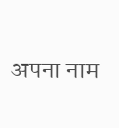अपना नाम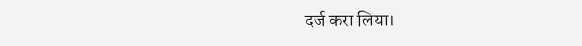दर्ज करा लिया।